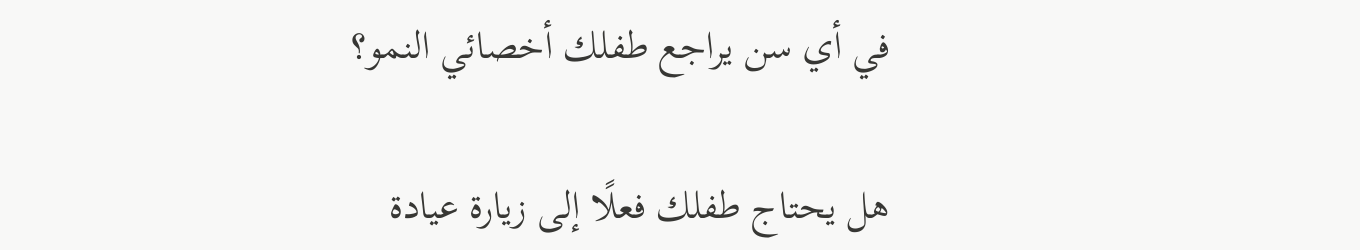في أي سن يراجع طفلك أخصائي النمو؟

هل يحتاج طفلك فعلًا إلى زيارة عيادة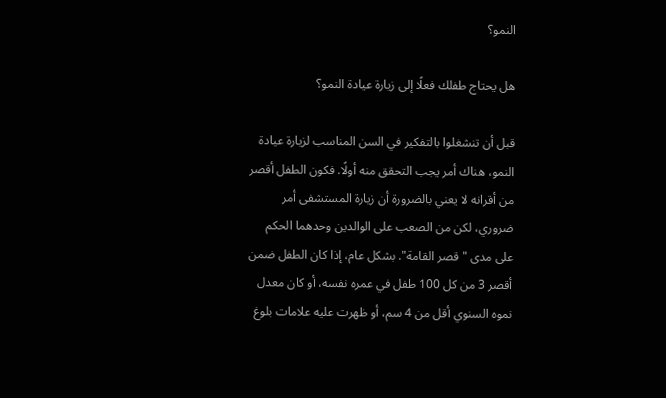النمو؟

هل يحتاج طفلك فعلًا إلى زيارة عيادة النمو؟

قبل أن تنشغلوا بالتفكير في السن المناسب لزيارة عيادة النمو، هناك أمر يجب التحقق منه أولًا. فكون الطفل أقصر من أقرانه لا يعني بالضرورة أن زيارة المستشفى أمر ضروري، لكن من الصعب على الوالدين وحدهما الحكم على مدى "قصر القامة". بشكل عام، إذا كان الطفل ضمن أقصر 3 من كل 100 طفل في عمره نفسه، أو كان معدل نموه السنوي أقل من 4 سم، أو ظهرت عليه علامات بلوغ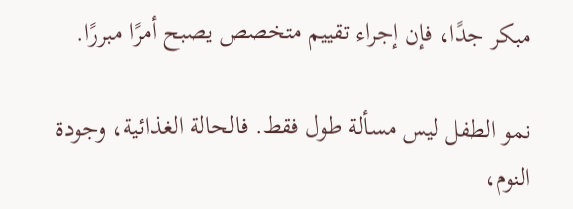مبكر جدًا، فإن إجراء تقييم متخصص يصبح أمرًا مبررًا.

نمو الطفل ليس مسألة طول فقط. فالحالة الغذائية، وجودة النوم،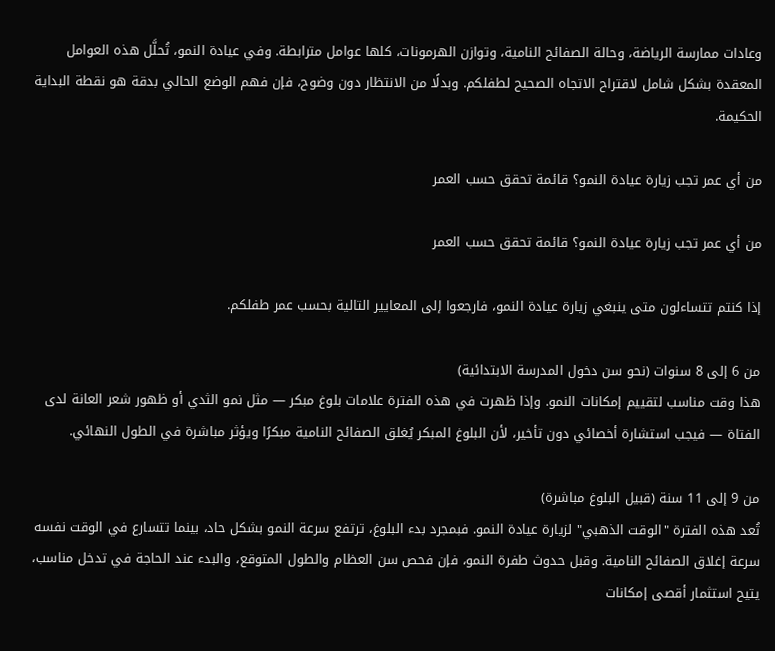وعادات ممارسة الرياضة، وحالة الصفائح النامية، وتوازن الهرمونات، كلها عوامل مترابطة. وفي عيادة النمو، تُحلَّل هذه العوامل المعقدة بشكل شامل لاقتراح الاتجاه الصحيح لطفلكم. وبدلًا من الانتظار دون وضوح، فإن فهم الوضع الحالي بدقة هو نقطة البداية الحكيمة.

من أي عمر تجب زيارة عيادة النمو؟ قائمة تحقق حسب العمر

من أي عمر تجب زيارة عيادة النمو؟ قائمة تحقق حسب العمر

إذا كنتم تتساءلون متى ينبغي زيارة عيادة النمو، فارجعوا إلى المعايير التالية بحسب عمر طفلكم.

من 6 إلى 8 سنوات (نحو سن دخول المدرسة الابتدائية)
هذا وقت مناسب لتقييم إمكانات النمو. وإذا ظهرت في هذه الفترة علامات بلوغ مبكر — مثل نمو الثدي أو ظهور شعر العانة لدى الفتاة — فيجب استشارة أخصائي دون تأخير، لأن البلوغ المبكر يُغلق الصفائح النامية مبكرًا ويؤثر مباشرة في الطول النهائي.

من 9 إلى 11 سنة (قبيل البلوغ مباشرة)
تُعد هذه الفترة "الوقت الذهبي" لزيارة عيادة النمو. فبمجرد بدء البلوغ، ترتفع سرعة النمو بشكل حاد، بينما تتسارع في الوقت نفسه سرعة إغلاق الصفائح النامية. وقبل حدوث طفرة النمو، فإن فحص سن العظام والطول المتوقع، والبدء عند الحاجة في تدخل مناسب، يتيح استثمار أقصى إمكانات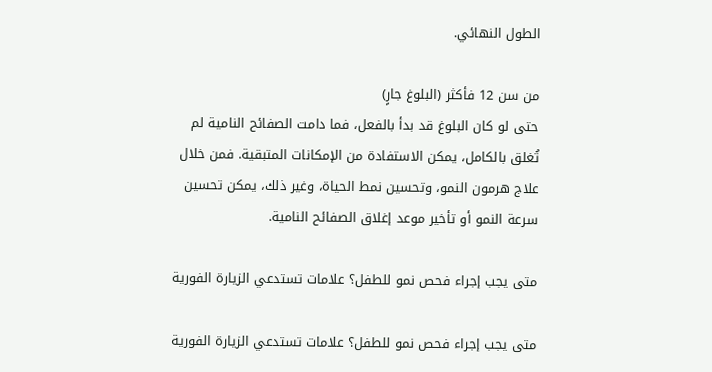الطول النهائي.

من سن 12 فأكثر (البلوغ جارٍ)
حتى لو كان البلوغ قد بدأ بالفعل، فما دامت الصفائح النامية لم تُغلق بالكامل، يمكن الاستفادة من الإمكانات المتبقية. فمن خلال علاج هرمون النمو، وتحسين نمط الحياة، وغير ذلك، يمكن تحسين سرعة النمو أو تأخير موعد إغلاق الصفائح النامية.

متى يجب إجراء فحص نمو للطفل؟ علامات تستدعي الزيارة الفورية

متى يجب إجراء فحص نمو للطفل؟ علامات تستدعي الزيارة الفورية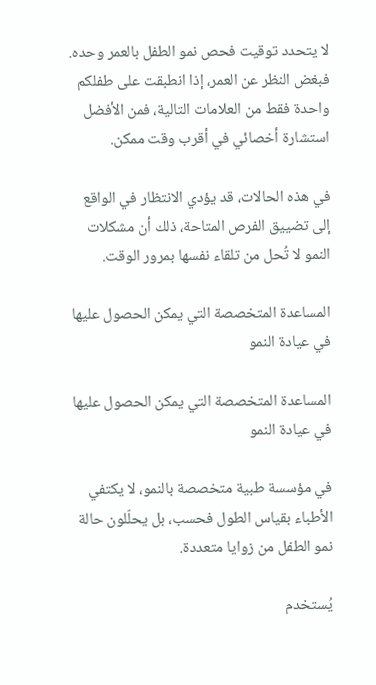لا يتحدد توقيت فحص نمو الطفل بالعمر وحده. فبغض النظر عن العمر، إذا انطبقت على طفلكم واحدة فقط من العلامات التالية، فمن الأفضل استشارة أخصائي في أقرب وقت ممكن.

في هذه الحالات، قد يؤدي الانتظار في الواقع إلى تضييق الفرص المتاحة، ذلك أن مشكلات النمو لا تُحل من تلقاء نفسها بمرور الوقت.

المساعدة المتخصصة التي يمكن الحصول عليها في عيادة النمو

المساعدة المتخصصة التي يمكن الحصول عليها في عيادة النمو

في مؤسسة طبية متخصصة بالنمو، لا يكتفي الأطباء بقياس الطول فحسب، بل يحلّلون حالة نمو الطفل من زوايا متعددة.

يُستخدم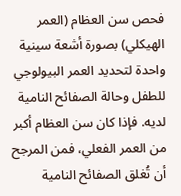فحص سن العظام (العمر الهيكلي) بصورة أشعة سينية واحدة لتحديد العمر البيولوجي للطفل وحالة الصفائح النامية لديه. فإذا كان سن العظام أكبر من العمر الفعلي، فمن المرجح أن تُغلق الصفائح النامية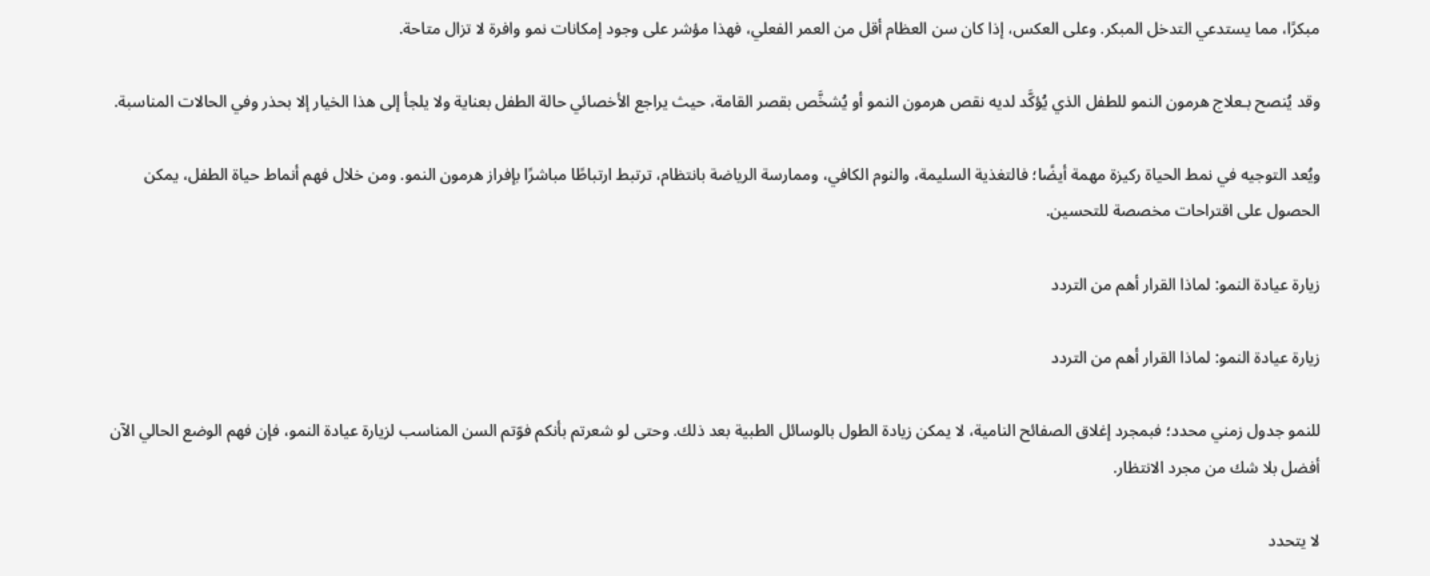مبكرًا، مما يستدعي التدخل المبكر. وعلى العكس، إذا كان سن العظام أقل من العمر الفعلي، فهذا مؤشر على وجود إمكانات نمو وافرة لا تزال متاحة.

وقد يُنصح بـعلاج هرمون النمو للطفل الذي يُؤكَّد لديه نقص هرمون النمو أو يُشخَّص بقصر القامة، حيث يراجع الأخصائي حالة الطفل بعناية ولا يلجأ إلى هذا الخيار إلا بحذر وفي الحالات المناسبة.

ويُعد التوجيه في نمط الحياة ركيزة مهمة أيضًا؛ فالتغذية السليمة، والنوم الكافي، وممارسة الرياضة بانتظام، ترتبط ارتباطًا مباشرًا بإفراز هرمون النمو. ومن خلال فهم أنماط حياة الطفل، يمكن الحصول على اقتراحات مخصصة للتحسين.

زيارة عيادة النمو: لماذا القرار أهم من التردد

زيارة عيادة النمو: لماذا القرار أهم من التردد

للنمو جدول زمني محدد؛ فبمجرد إغلاق الصفائح النامية، لا يمكن زيادة الطول بالوسائل الطبية بعد ذلك. وحتى لو شعرتم بأنكم فوّتم السن المناسب لزيارة عيادة النمو، فإن فهم الوضع الحالي الآن أفضل بلا شك من مجرد الانتظار.

لا يتحدد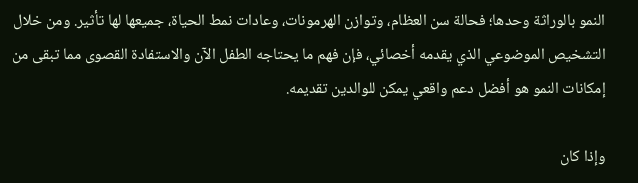النمو بالوراثة وحدها؛ فحالة سن العظام، وتوازن الهرمونات، وعادات نمط الحياة، جميعها لها تأثير. ومن خلال التشخيص الموضوعي الذي يقدمه أخصائي، فإن فهم ما يحتاجه الطفل الآن والاستفادة القصوى مما تبقى من إمكانات النمو هو أفضل دعم واقعي يمكن للوالدين تقديمه.

وإذا كان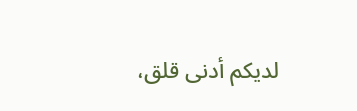لديكم أدنى قلق،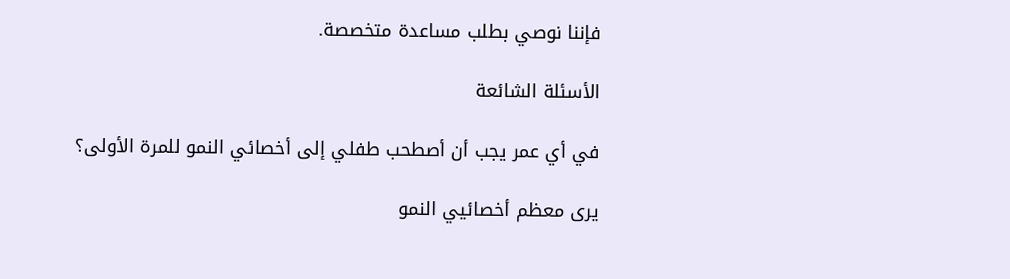فإننا نوصي بطلب مساعدة متخصصة.

الأسئلة الشائعة

في أي عمر يجب أن أصطحب طفلي إلى أخصائي النمو للمرة الأولى؟

يرى معظم أخصائيي النمو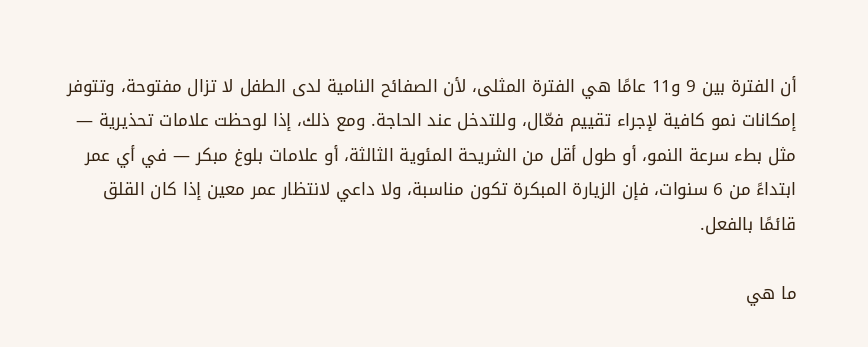أن الفترة بين 9 و11 عامًا هي الفترة المثلى، لأن الصفائح النامية لدى الطفل لا تزال مفتوحة، وتتوفر إمكانات نمو كافية لإجراء تقييم فعّال، وللتدخل عند الحاجة. ومع ذلك، إذا لوحظت علامات تحذيرية — مثل بطء سرعة النمو، أو طول أقل من الشريحة المئوية الثالثة، أو علامات بلوغ مبكر — في أي عمر ابتداءً من 6 سنوات، فإن الزيارة المبكرة تكون مناسبة، ولا داعي لانتظار عمر معين إذا كان القلق قائمًا بالفعل.

ما هي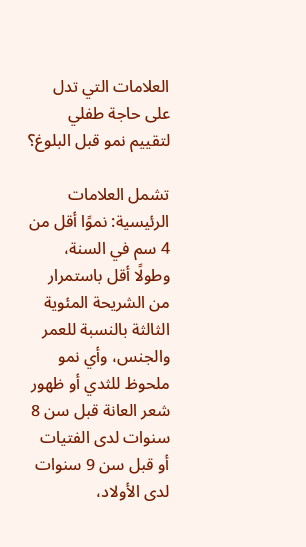العلامات التي تدل على حاجة طفلي لتقييم نمو قبل البلوغ؟

تشمل العلامات الرئيسية: نموًا أقل من 4 سم في السنة، وطولًا أقل باستمرار من الشريحة المئوية الثالثة بالنسبة للعمر والجنس، وأي نمو ملحوظ للثدي أو ظهور شعر العانة قبل سن 8 سنوات لدى الفتيات أو قبل سن 9 سنوات لدى الأولاد،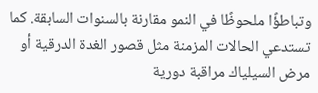وتباطؤًا ملحوظًا في النمو مقارنة بالسنوات السابقة. كما تستدعي الحالات المزمنة مثل قصور الغدة الدرقية أو مرض السيلياك مراقبة دورية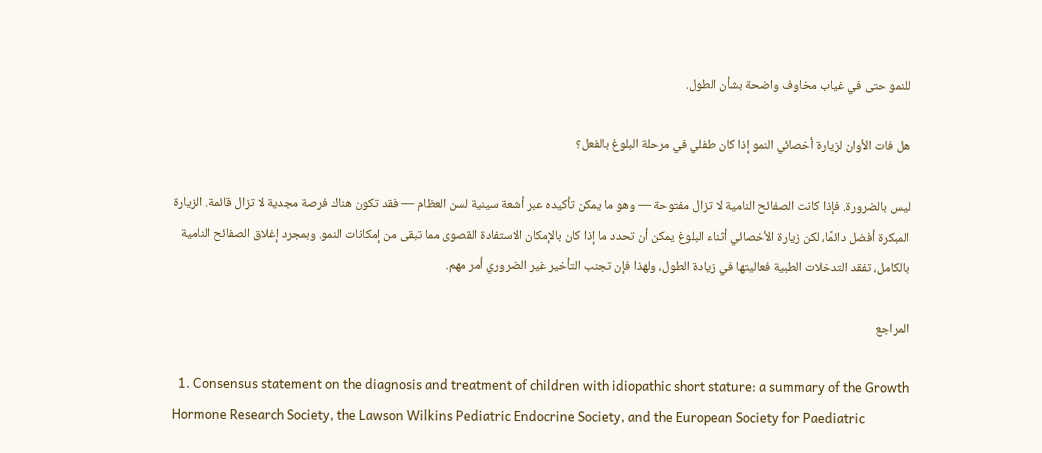للنمو حتى في غياب مخاوف واضحة بشأن الطول.

هل فات الأوان لزيارة أخصائي النمو إذا كان طفلي في مرحلة البلوغ بالفعل؟

ليس بالضرورة. فإذا كانت الصفائح النامية لا تزال مفتوحة — وهو ما يمكن تأكيده عبر أشعة سينية لسن العظام — فقد تكون هناك فرصة مجدية لا تزال قائمة. الزيارة المبكرة أفضل دائمًا، لكن زيارة الأخصائي أثناء البلوغ يمكن أن تحدد ما إذا كان بالإمكان الاستفادة القصوى مما تبقى من إمكانات النمو. وبمجرد إغلاق الصفائح النامية بالكامل، تفقد التدخلات الطبية فعاليتها في زيادة الطول، ولهذا فإن تجنب التأخير غير الضروري أمر مهم.

المراجع

  1. Consensus statement on the diagnosis and treatment of children with idiopathic short stature: a summary of the Growth Hormone Research Society, the Lawson Wilkins Pediatric Endocrine Society, and the European Society for Paediatric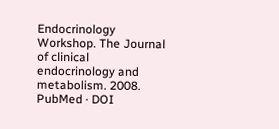Endocrinology Workshop. The Journal of clinical endocrinology and metabolism. 2008. PubMed · DOI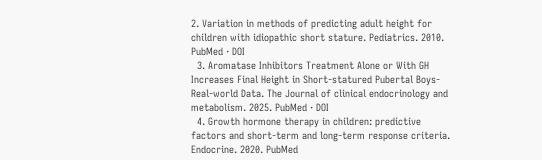2. Variation in methods of predicting adult height for children with idiopathic short stature. Pediatrics. 2010. PubMed · DOI
  3. Aromatase Inhibitors Treatment Alone or With GH Increases Final Height in Short-statured Pubertal Boys-Real-world Data. The Journal of clinical endocrinology and metabolism. 2025. PubMed · DOI
  4. Growth hormone therapy in children: predictive factors and short-term and long-term response criteria. Endocrine. 2020. PubMed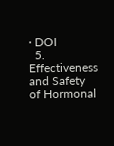· DOI
  5. Effectiveness and Safety of Hormonal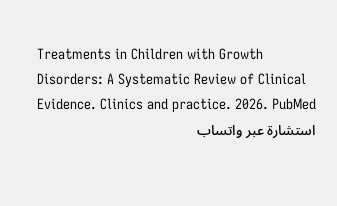Treatments in Children with Growth Disorders: A Systematic Review of Clinical Evidence. Clinics and practice. 2026. PubMed
استشارة عبر واتساب